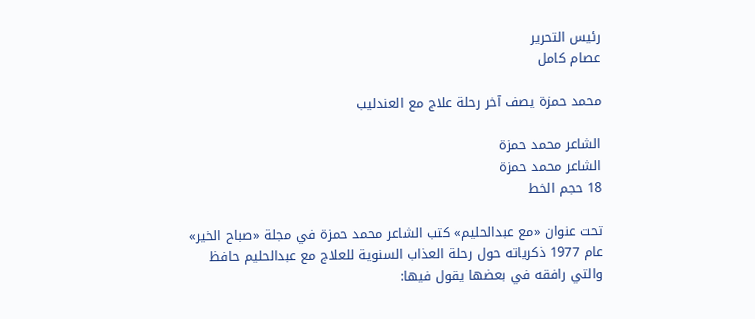رئيس التحرير
عصام كامل

محمد حمزة يصف آخر رحلة علاج مع العندليب

الشاعر محمد حمزة
الشاعر محمد حمزة
18 حجم الخط

تحت عنوان «مع عبدالحليم» كتب الشاعر محمد حمزة في مجلة «صباح الخير» عام 1977 ذكرياته حول رحلة العذاب السنوية للعلاج مع عبدالحليم حافظ والتي رافقه في بعضها يقول فيها: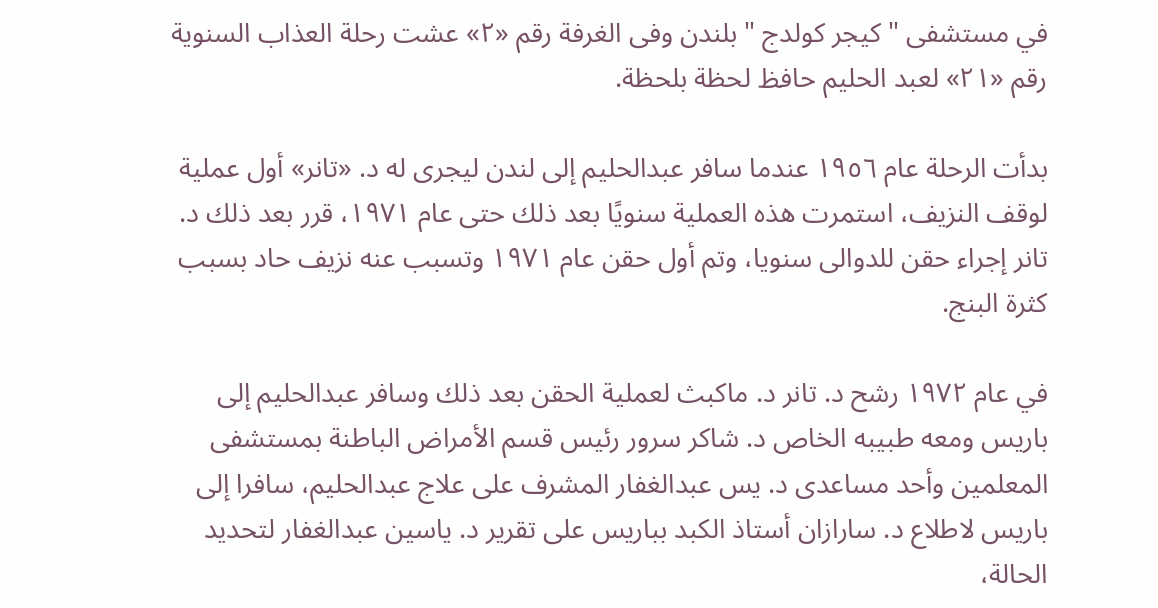في مستشفى "كيجر كولدج " بلندن وفى الغرفة رقم «٢» عشت رحلة العذاب السنوية رقم «٢١» لعبد الحليم حافظ لحظة بلحظة.

بدأت الرحلة عام ١٩٥٦ عندما سافر عبدالحليم إلى لندن ليجرى له د. «تانر» أول عملية لوقف النزيف، استمرت هذه العملية سنويًا بعد ذلك حتى عام ١٩٧١، قرر بعد ذلك د. تانر إجراء حقن للدوالى سنويا، وتم أول حقن عام ١٩٧١ وتسبب عنه نزيف حاد بسبب كثرة البنج.

في عام ١٩٧٢ رشح د. تانر د. ماكبث لعملية الحقن بعد ذلك وسافر عبدالحليم إلى باريس ومعه طبيبه الخاص د. شاكر سرور رئيس قسم الأمراض الباطنة بمستشفى المعلمين وأحد مساعدى د. يس عبدالغفار المشرف على علاج عبدالحليم، سافرا إلى باريس لاطلاع د. سارازان أستاذ الكبد بباريس على تقرير د. ياسين عبدالغفار لتحديد الحالة،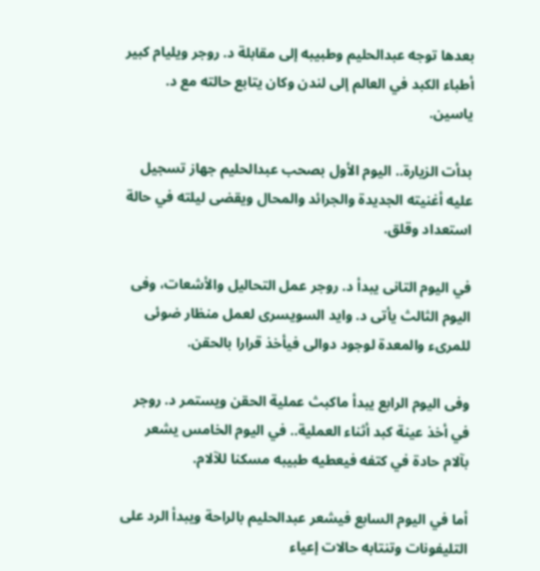بعدها توجه عبدالحليم وطبيبه إلى مقابلة د. روجر ويليام كبير أطباء الكبد في العالم إلى لندن وكان يتابع حالته مع د. ياسين.

بدأت الزيارة.. اليوم الأول بصحب عبدالحليم جهاز تسجيل عليه أغنيته الجديدة والجرائد والمحال ويقضى ليلته في حالة استعداد وقلق.

في اليوم التانى يبدأ د. روجر عمل التحاليل والأشعات، وفى اليوم الثالث يأتى د. وايد السويسرى لعمل منظار ضوئى للمرىء والمعدة لوجود دوالى فيأخذ قرارا بالحقن.

وفى اليوم الرابع يبدأ ماكبث عملية الحقن ويستمر د. روجر في أخذ عينة كبد أثناء العملية.. في اليوم الخامس يشعر بآلام حادة في كتفه فيعطيه طبيبه مسكنا للآلام.

أما في اليوم السابع فيشعر عبدالحليم بالراحة ويبدأ الرد على التليفونات وتنتابه حالات إعياء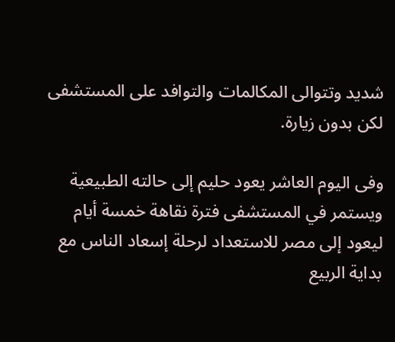شديد وتتوالى المكالمات والتوافد على المستشفى لكن بدون زيارة.

وفى اليوم العاشر يعود حليم إلى حالته الطبيعية ويستمر في المستشفى فترة نقاهة خمسة أيام ليعود إلى مصر للاستعداد لرحلة إسعاد الناس مع بداية الربيع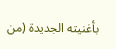بأغنيته الجديدة (من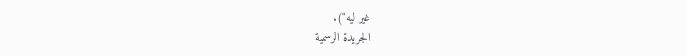غير ليه").
الجريدة الرسمية